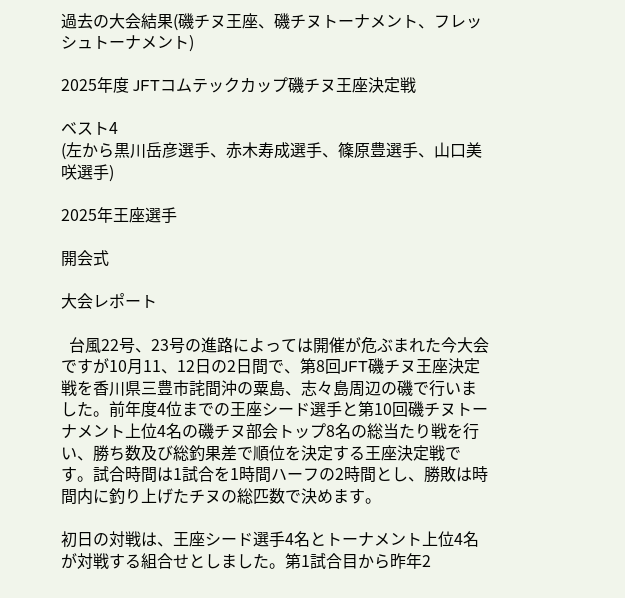過去の大会結果(磯チヌ王座、磯チヌトーナメント、フレッシュトーナメント)

2025年度 JFTコムテックカップ磯チヌ王座決定戦

ベスト4
(左から黒川岳彦選手、赤木寿成選手、篠原豊選手、山口美咲選手)

2025年王座選手

開会式

大会レポート

  台風22号、23号の進路によっては開催が危ぶまれた今大会ですが10月11、12日の2日間で、第8回JFT磯チヌ王座決定戦を香川県三豊市詫間沖の粟島、志々島周辺の磯で行いました。前年度4位までの王座シード選手と第10回磯チヌトーナメント上位4名の磯チヌ部会トップ8名の総当たり戦を行い、勝ち数及び総釣果差で順位を決定する王座決定戦です。試合時間は1試合を1時間ハーフの2時間とし、勝敗は時間内に釣り上げたチヌの総匹数で決めます。

初日の対戦は、王座シード選手4名とトーナメント上位4名が対戦する組合せとしました。第1試合目から昨年2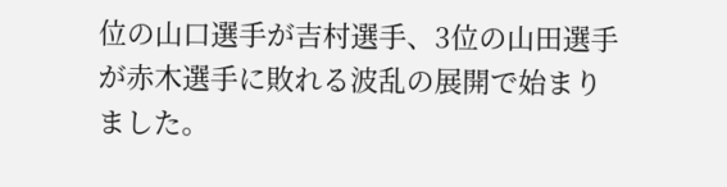位の山口選手が吉村選手、3位の山田選手が赤木選手に敗れる波乱の展開で始まりました。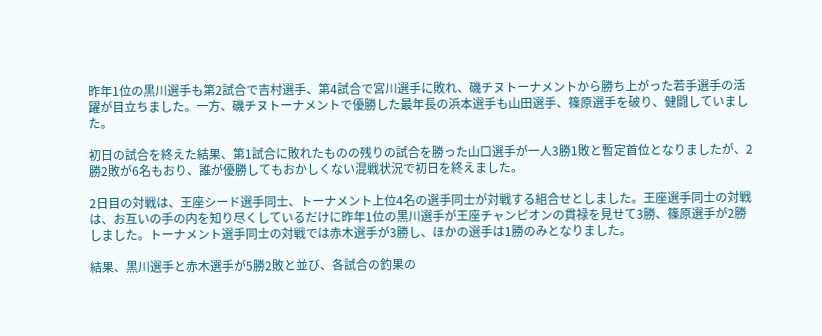昨年1位の黒川選手も第2試合で吉村選手、第4試合で宮川選手に敗れ、磯チヌトーナメントから勝ち上がった若手選手の活躍が目立ちました。一方、磯チヌトーナメントで優勝した最年長の浜本選手も山田選手、篠原選手を破り、健闘していました。

初日の試合を終えた結果、第1試合に敗れたものの残りの試合を勝った山口選手が一人3勝1敗と暫定首位となりましたが、2勝2敗が6名もおり、誰が優勝してもおかしくない混戦状況で初日を終えました。

2日目の対戦は、王座シード選手同士、トーナメント上位4名の選手同士が対戦する組合せとしました。王座選手同士の対戦は、お互いの手の内を知り尽くしているだけに昨年1位の黒川選手が王座チャンピオンの貫禄を見せて3勝、篠原選手が2勝しました。トーナメント選手同士の対戦では赤木選手が3勝し、ほかの選手は1勝のみとなりました。

結果、黒川選手と赤木選手が5勝2敗と並び、各試合の釣果の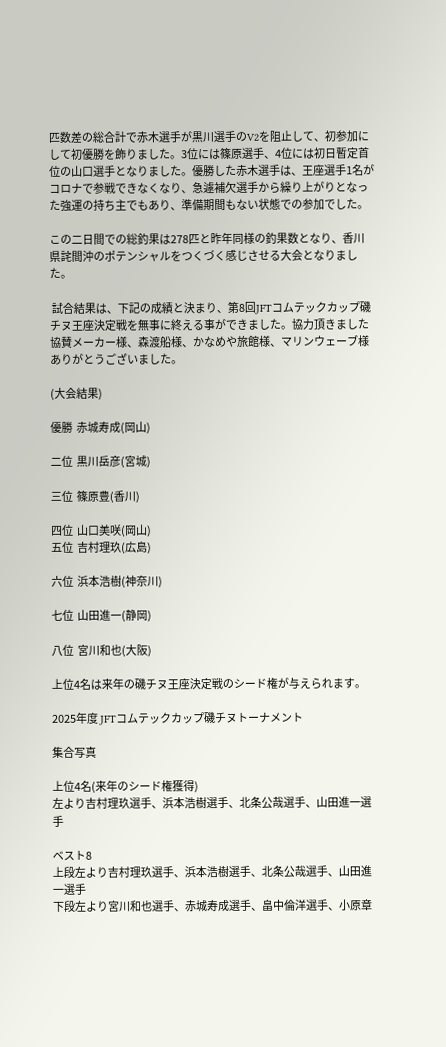匹数差の総合計で赤木選手が黒川選手のV2を阻止して、初参加にして初優勝を飾りました。3位には篠原選手、4位には初日暫定首位の山口選手となりました。優勝した赤木選手は、王座選手1名がコロナで参戦できなくなり、急遽補欠選手から繰り上がりとなった強運の持ち主でもあり、準備期間もない状態での参加でした。

この二日間での総釣果は278匹と昨年同様の釣果数となり、香川県詫間沖のポテンシャルをつくづく感じさせる大会となりました。

 試合結果は、下記の成績と決まり、第8回JFTコムテックカップ磯チヌ王座決定戦を無事に終える事ができました。協力頂きました協賛メーカー様、森渡船様、かなめや旅館様、マリンウェーブ様ありがとうございました。

(大会結果)

優勝  赤城寿成(岡山)

二位  黒川岳彦(宮城)

三位  篠原豊(香川)

四位  山口美咲(岡山)
五位  吉村理玖(広島)

六位  浜本浩樹(神奈川)

七位  山田進一(静岡)

八位  宮川和也(大阪)

上位4名は来年の磯チヌ王座決定戦のシード権が与えられます。

2025年度 JFTコムテックカップ磯チヌトーナメント

集合写真

上位4名(来年のシード権獲得)
左より吉村理玖選手、浜本浩樹選手、北条公哉選手、山田進一選手

ベスト8
上段左より吉村理玖選手、浜本浩樹選手、北条公哉選手、山田進一選手
下段左より宮川和也選手、赤城寿成選手、畠中倫洋選手、小原章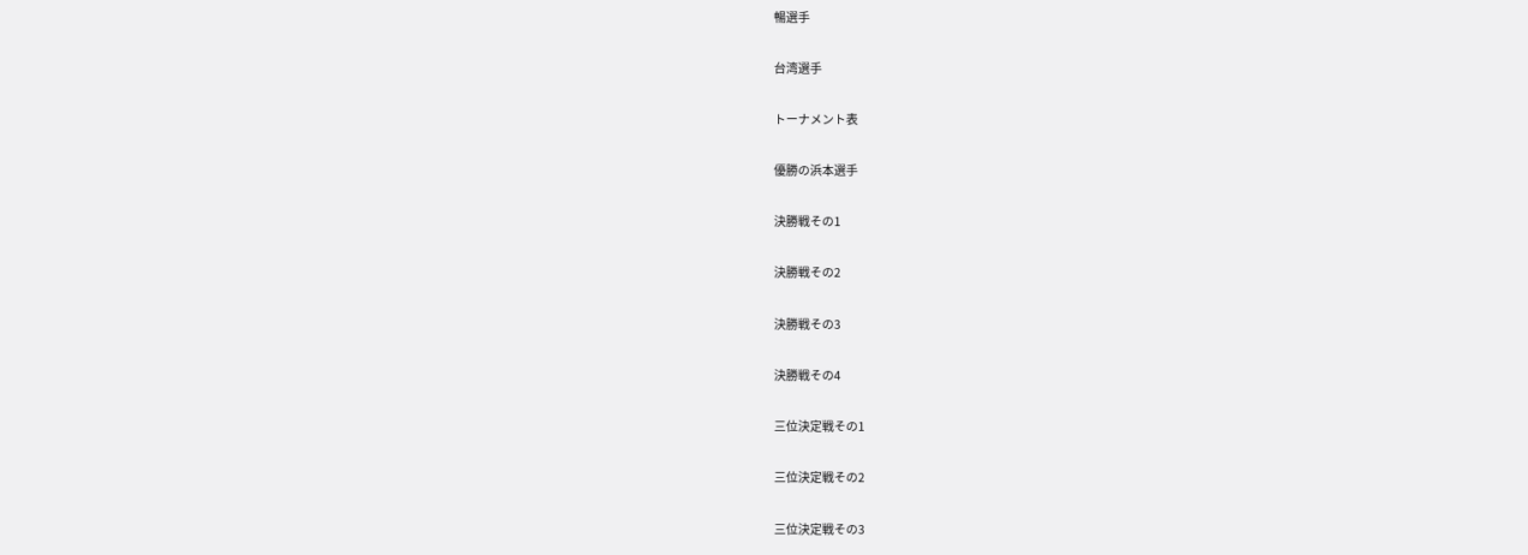暢選手

台湾選手

トーナメント表

優勝の浜本選手

決勝戦その1

決勝戦その2

決勝戦その3

決勝戦その4

三位決定戦その1

三位決定戦その2

三位決定戦その3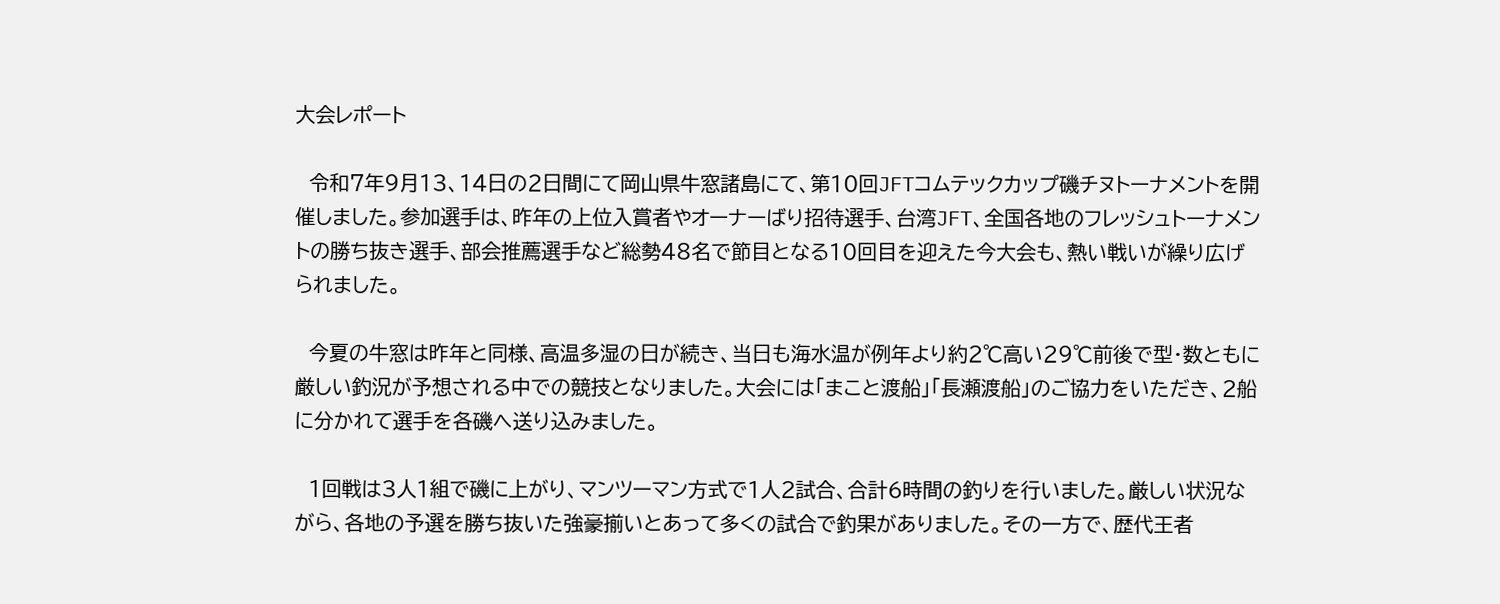大会レポート

  令和7年9月13、14日の2日間にて岡山県牛窓諸島にて、第10回JFTコムテックカップ磯チヌトーナメントを開催しました。参加選手は、昨年の上位入賞者やオーナーばり招待選手、台湾JFT、全国各地のフレッシュトーナメントの勝ち抜き選手、部会推薦選手など総勢48名で節目となる10回目を迎えた今大会も、熱い戦いが繰り広げられました。

  今夏の牛窓は昨年と同様、高温多湿の日が続き、当日も海水温が例年より約2℃高い29℃前後で型・数ともに厳しい釣況が予想される中での競技となりました。大会には「まこと渡船」「長瀬渡船」のご協力をいただき、2船に分かれて選手を各磯へ送り込みました。

  1回戦は3人1組で磯に上がり、マンツーマン方式で1人2試合、合計6時間の釣りを行いました。厳しい状況ながら、各地の予選を勝ち抜いた強豪揃いとあって多くの試合で釣果がありました。その一方で、歴代王者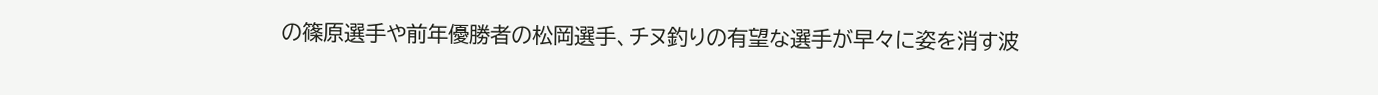の篠原選手や前年優勝者の松岡選手、チヌ釣りの有望な選手が早々に姿を消す波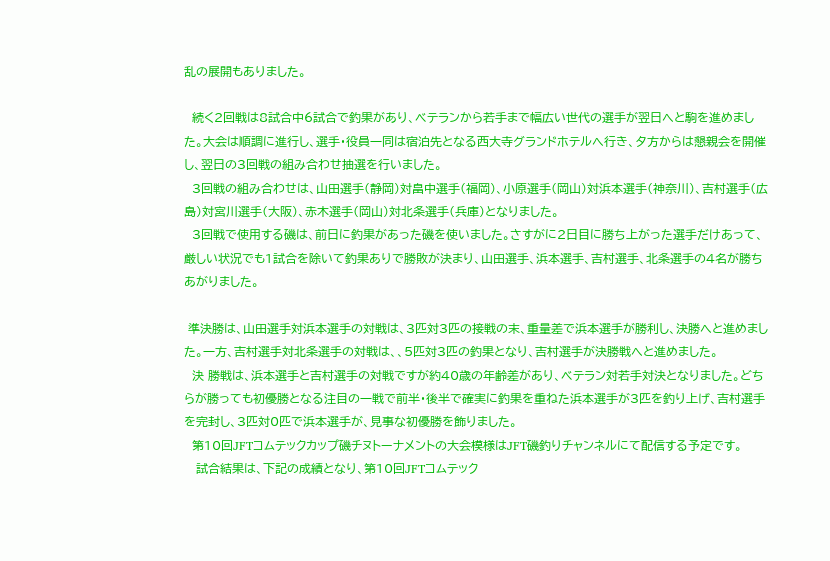乱の展開もありました。

  続く2回戦は8試合中6試合で釣果があり、ベテランから若手まで幅広い世代の選手が翌日へと駒を進めました。大会は順調に進行し、選手・役員一同は宿泊先となる西大寺グランドホテルへ行き、夕方からは懇親会を開催し、翌日の3回戦の組み合わせ抽選を行いました。
  3回戦の組み合わせは、山田選手(静岡)対畠中選手(福岡)、小原選手(岡山)対浜本選手(神奈川)、吉村選手(広島)対宮川選手(大阪)、赤木選手(岡山)対北条選手(兵庫)となりました。
  3回戦で使用する磯は、前日に釣果があった磯を使いました。さすがに2日目に勝ち上がった選手だけあって、厳しい状況でも1試合を除いて釣果ありで勝敗が決まり、山田選手、浜本選手、吉村選手、北条選手の4名が勝ちあがりました。

 準決勝は、山田選手対浜本選手の対戦は、3匹対3匹の接戦の末、重量差で浜本選手が勝利し、決勝へと進めました。一方、吉村選手対北条選手の対戦は、、5匹対3匹の釣果となり、吉村選手が決勝戦へと進めました。
  決 勝戦は、浜本選手と吉村選手の対戦ですが約40歳の年齢差があり、ベテラン対若手対決となりました。どちらが勝っても初優勝となる注目の一戦で前半・後半で確実に釣果を重ねた浜本選手が3匹を釣り上げ、吉村選手を完封し、3匹対0匹で浜本選手が、見事な初優勝を飾りました。
  第10回JFTコムテックカップ磯チヌトーナメントの大会模様はJFT磯釣りチャンネルにて配信する予定です。
   試合結果は、下記の成績となり、第10回JFTコムテック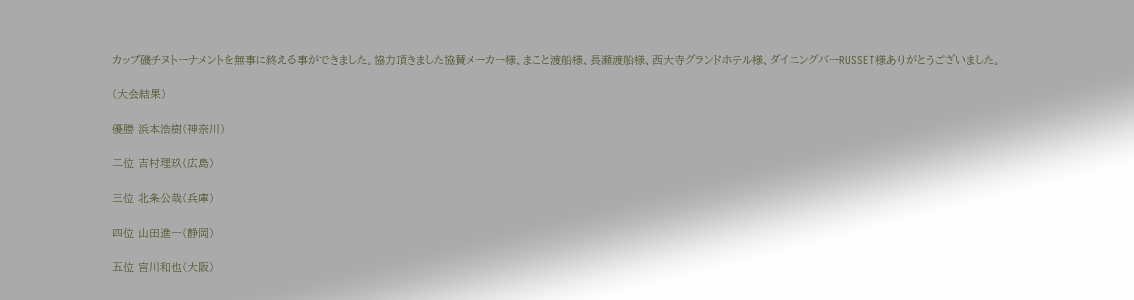カップ磯チヌトーナメントを無事に終える事ができました。協力頂きました協賛メーカー様、まこと渡船様、長瀬渡船様、西大寺グランドホテル様、ダイニングバーRUSSET様ありがとうございました。

(大会結果)

優勝 浜本浩樹(神奈川)

二位 吉村理玖(広島)

三位 北条公哉(兵庫)

四位 山田進一(静岡)

五位 宮川和也(大阪)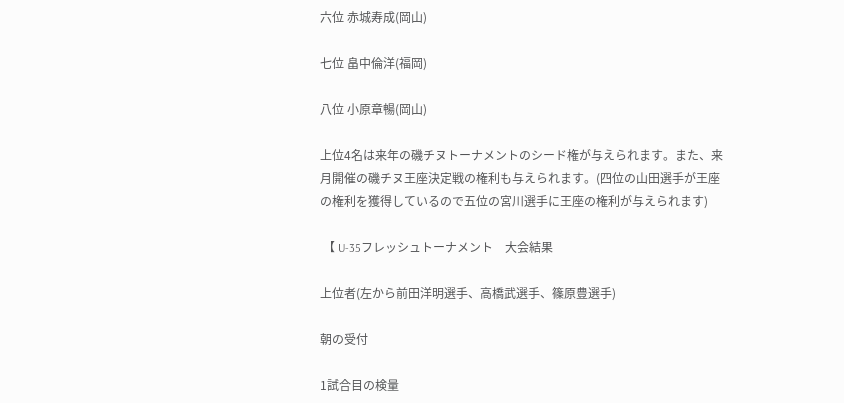六位 赤城寿成(岡山)

七位 畠中倫洋(福岡)

八位 小原章暢(岡山)

上位4名は来年の磯チヌトーナメントのシード権が与えられます。また、来月開催の磯チヌ王座決定戦の権利も与えられます。(四位の山田選手が王座の権利を獲得しているので五位の宮川選手に王座の権利が与えられます)

 【 U-35フレッシュトーナメント    大会結果

上位者(左から前田洋明選手、高橋武選手、篠原豊選手)

朝の受付

1試合目の検量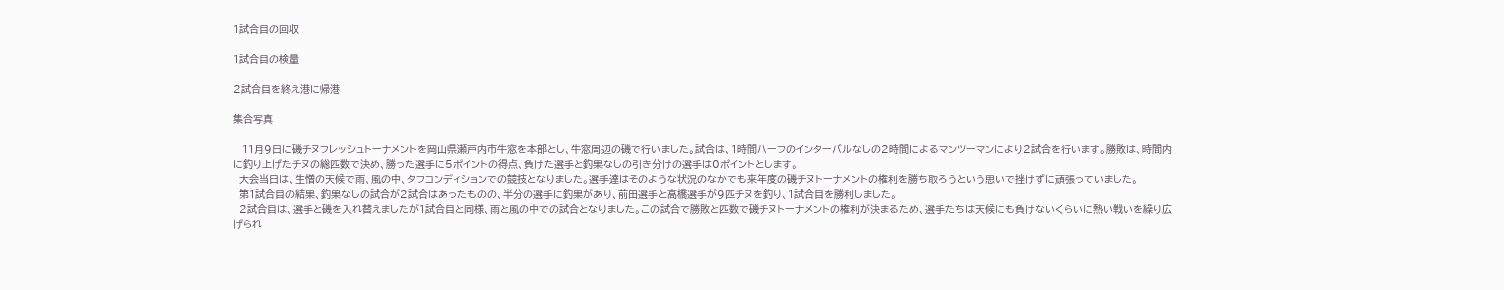1試合目の回収

1試合目の検量

2試合目を終え港に帰港

集合写真

   11月9日に磯チヌフレッシュトーナメントを岡山県瀬戸内市牛窓を本部とし、牛窓周辺の磯で行いました。試合は、1時間ハーフのインターバルなしの2時間によるマンツーマンにより2試合を行います。勝敗は、時間内に釣り上げたチヌの総匹数で決め、勝った選手に5ポイントの得点、負けた選手と釣果なしの引き分けの選手は0ポイントとします。
  大会当日は、生憎の天候で雨、風の中、タフコンディションでの競技となりました。選手達はそのような状況のなかでも来年度の磯チヌトーナメントの権利を勝ち取ろうという思いで挫けずに頑張っていました。
  第1試合目の結果、釣果なしの試合が2試合はあったものの、半分の選手に釣果があり、前田選手と高橋選手が9匹チヌを釣り、1試合目を勝利しました。
  2試合目は、選手と磯を入れ替えましたが1試合目と同様、雨と風の中での試合となりました。この試合で勝敗と匹数で磯チヌトーナメントの権利が決まるため、選手たちは天候にも負けないくらいに熱い戦いを繰り広げられ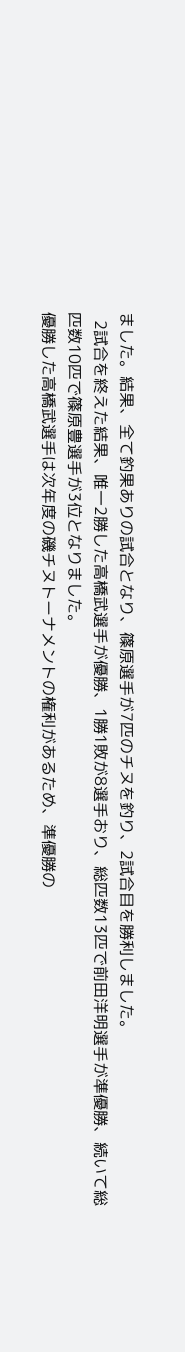ました。結果、全て釣果ありの試合となり、篠原選手が7匹のチヌを釣り、2試合目を勝利しました。
  2試合を終えた結果、唯一2勝した高橋武選手が優勝、1勝1敗が8選手おり、総匹数13匹で前田洋明選手が準優勝、続いて総匹数10匹で篠原豊選手が3位となりました。
優勝した高橋武選手は次年度の磯チヌトーナメントの権利があるため、準優勝の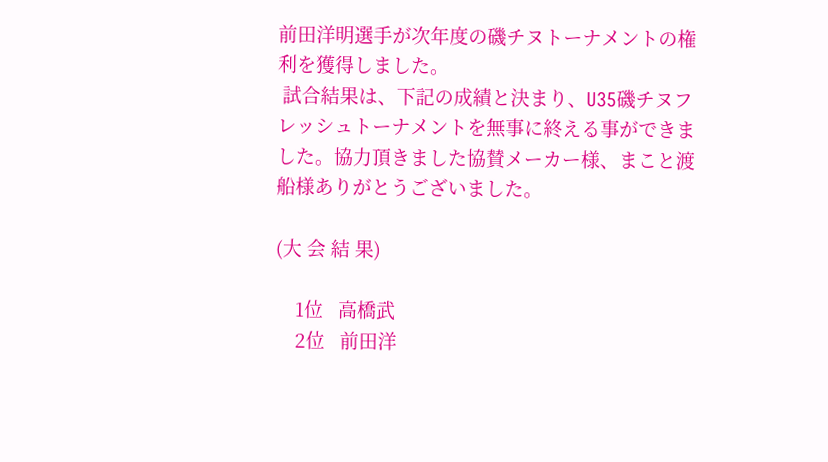前田洋明選手が次年度の磯チヌトーナメントの権利を獲得しました。
 試合結果は、下記の成績と決まり、U35磯チヌフレッシュトーナメントを無事に終える事ができました。協力頂きました協賛メーカー様、まこと渡船様ありがとうございました。

(大 会 結 果)

    1位   高橋武
    2位   前田洋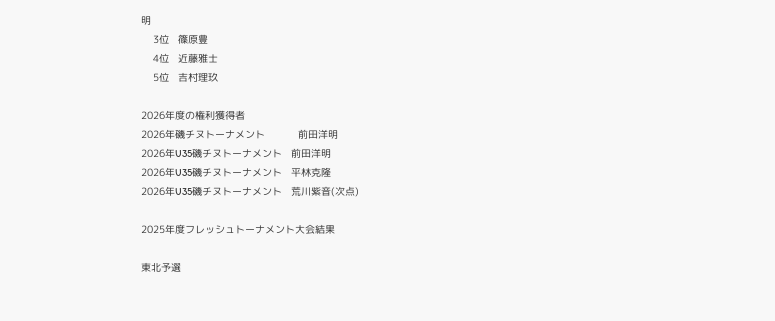明
    3位   篠原豊
    4位   近藤雅士
    5位   吉村理玖

2026年度の権利獲得者
2026年磯チヌトーナメント           前田洋明
2026年U35磯チヌトーナメント   前田洋明
2026年U35磯チヌトーナメント   平林克隆
2026年U35磯チヌトーナメント   荒川紫音(次点)

2025年度フレッシュトーナメント大会結果

東北予選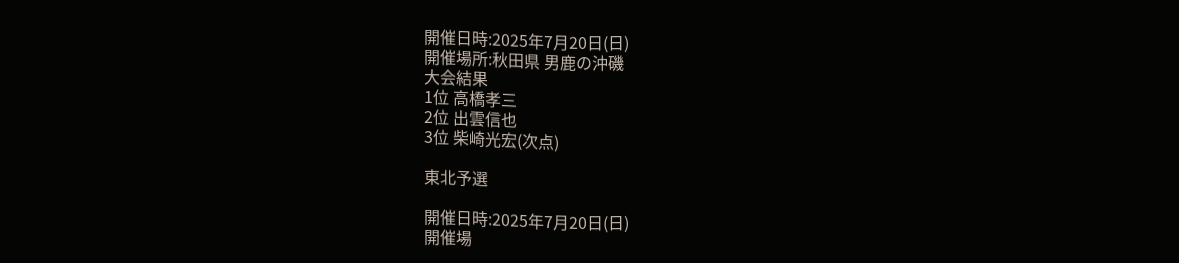開催日時:2025年7月20日(日)
開催場所:秋田県 男鹿の沖磯
大会結果
1位 高橋孝三
2位 出雲信也
3位 柴崎光宏(次点)

東北予選

開催日時:2025年7月20日(日)
開催場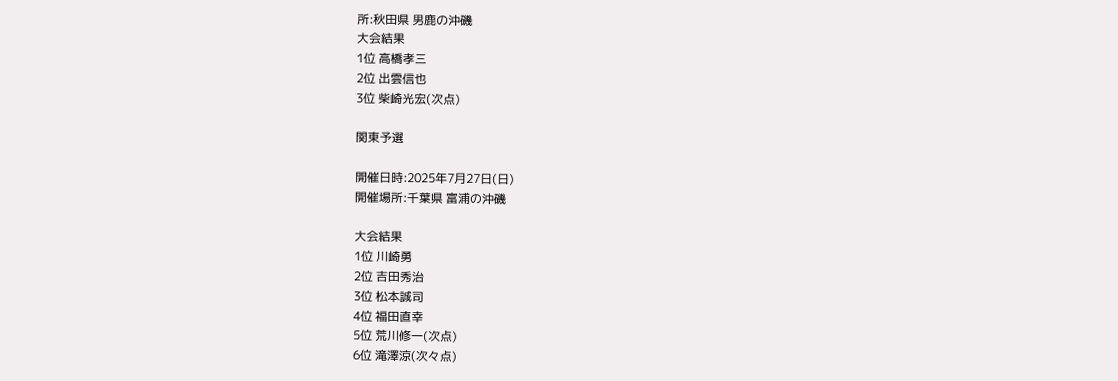所:秋田県 男鹿の沖磯
大会結果
1位 高橋孝三
2位 出雲信也
3位 柴崎光宏(次点)

関東予選

開催日時:2025年7月27日(日)
開催場所:千葉県 富浦の沖磯

大会結果
1位 川崎勇
2位 吉田秀治
3位 松本誠司
4位 福田直幸
5位 荒川修一(次点)
6位 滝澤涼(次々点)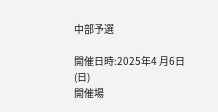中部予選

開催日時:2025年4 月6日(日)
開催場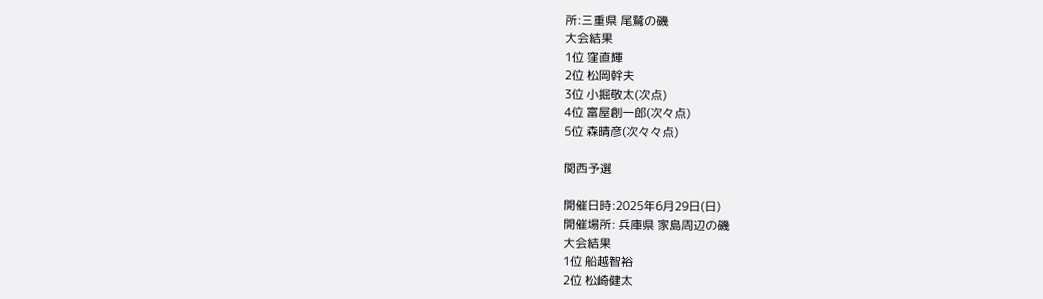所:三重県 尾鷲の磯
大会結果
1位 窪直輝
2位 松岡幹夫
3位 小掘敬太(次点)
4位 富屋創一郎(次々点)
5位 森晴彦(次々々点)

関西予選

開催日時:2025年6月29日(日)
開催場所: 兵庫県 家島周辺の磯
大会結果
1位 船越智裕
2位 松崎健太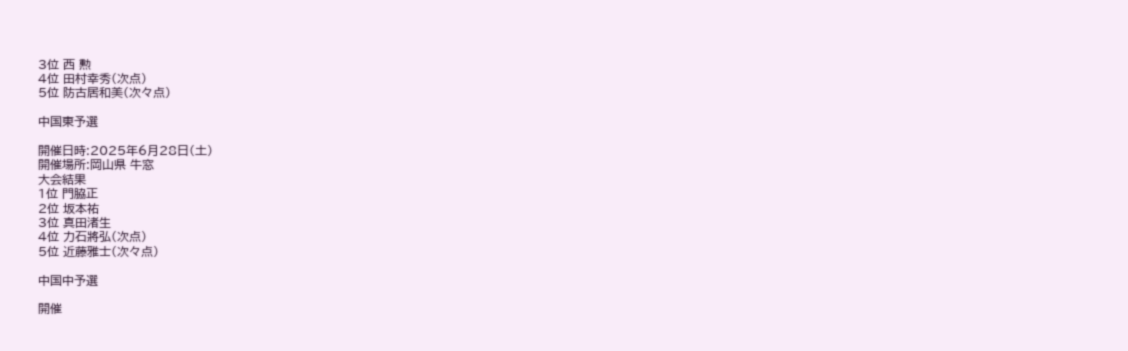3位 西 勲
4位 田村幸秀(次点)
5位 防古居和美(次々点)

中国東予選

開催日時:2025年6月28日(土)
開催場所:岡山県 牛窓
大会結果
1位 門脇正
2位 坂本祐
3位 真田渚生
4位 力石將弘(次点)
5位 近藤雅士(次々点)

中国中予選

開催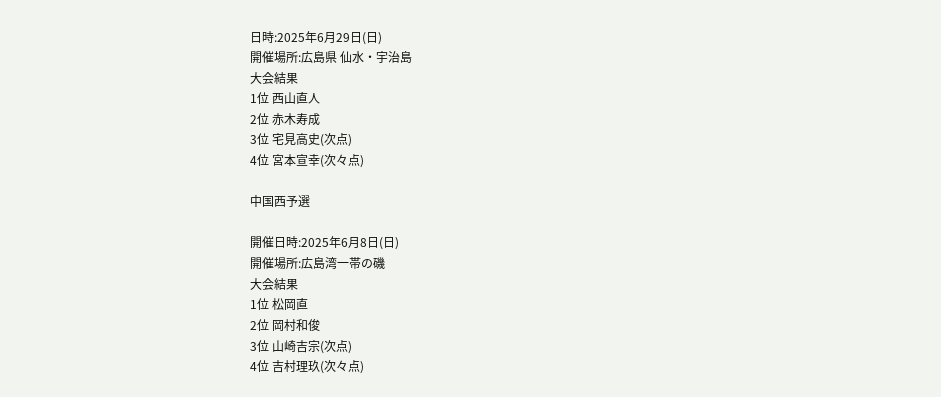日時:2025年6月29日(日)
開催場所:広島県 仙水・宇治島
大会結果
1位 西山直人
2位 赤木寿成
3位 宅見高史(次点)
4位 宮本宣幸(次々点)

中国西予選

開催日時:2025年6月8日(日)
開催場所:広島湾一帯の磯
大会結果
1位 松岡直
2位 岡村和俊
3位 山崎吉宗(次点)
4位 吉村理玖(次々点)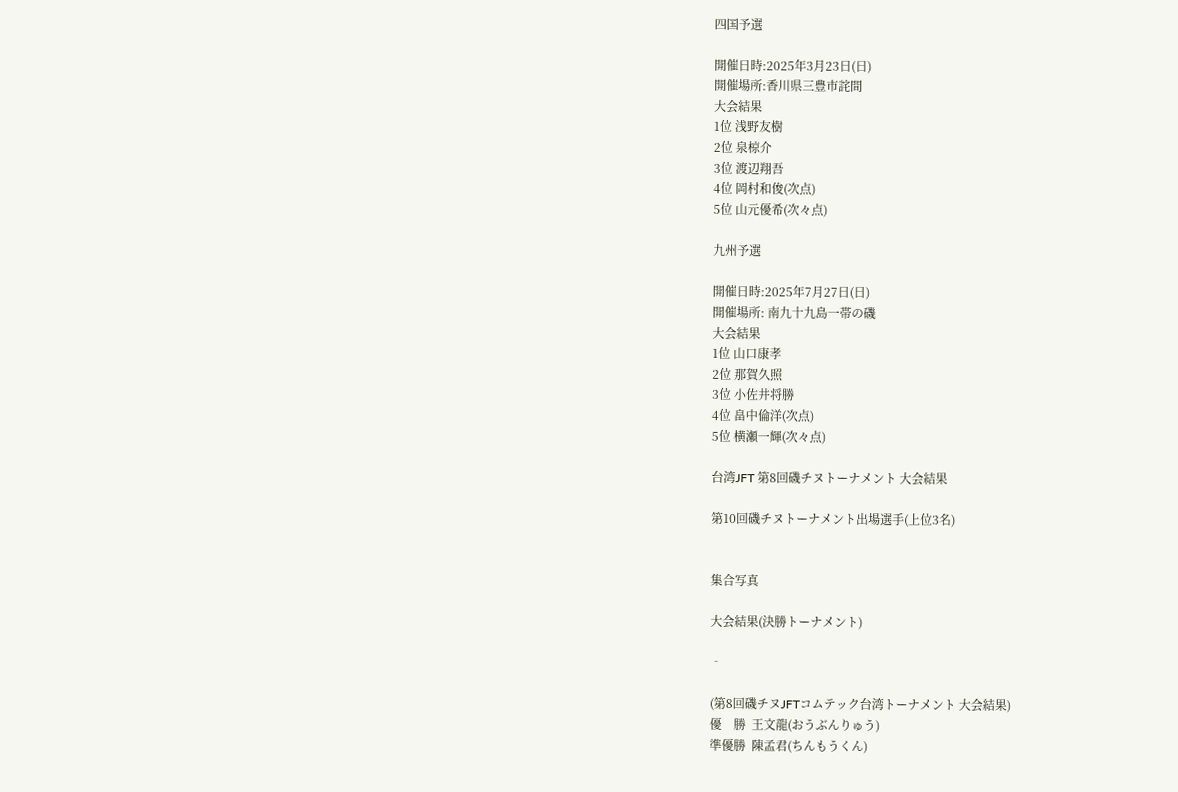四国予選

開催日時:2025年3月23日(日)
開催場所:香川県三豊市詫間
大会結果
1位 浅野友樹
2位 泉椋介
3位 渡辺翔吾
4位 岡村和俊(次点)
5位 山元優希(次々点)

九州予選

開催日時:2025年7月27日(日)
開催場所: 南九十九島一帯の磯
大会結果
1位 山口康孝
2位 那賀久照
3位 小佐井将勝
4位 畠中倫洋(次点)
5位 横瀬一輝(次々点)

台湾JFT 第8回磯チヌトーナメント 大会結果

第10回磯チヌトーナメント出場選手(上位3名)


集合写真

大会結果(決勝トーナメント)

‐

(第8回磯チヌJFTコムテック台湾トーナメント 大会結果)
優    勝  王文龍(おうぶんりゅう)
準優勝  陳孟君(ちんもうくん)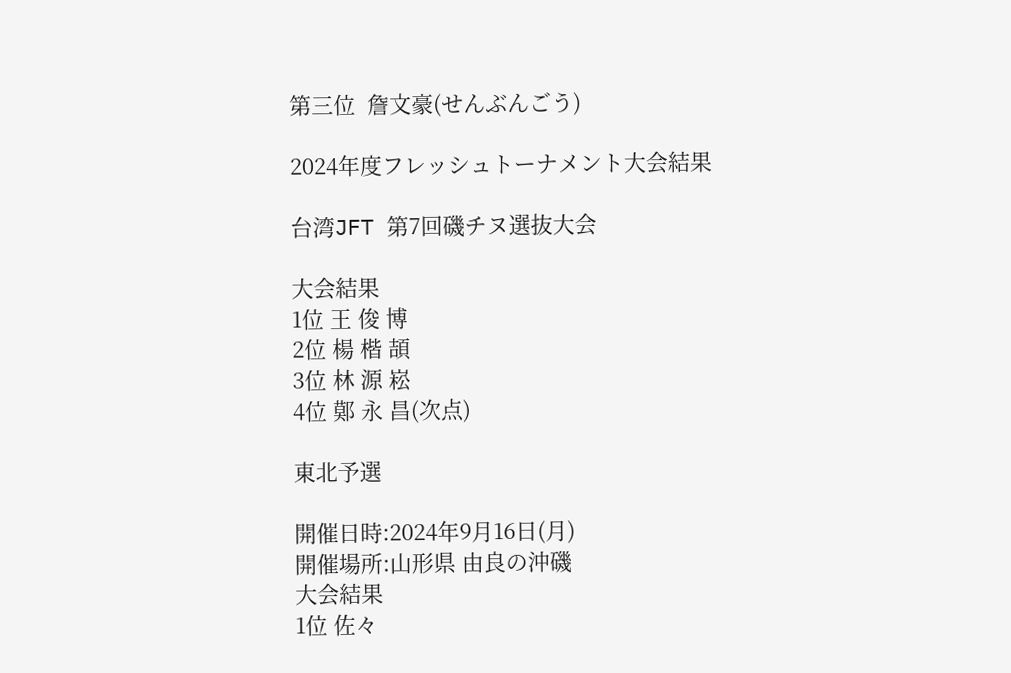第三位  詹文豪(せんぶんごう)

2024年度フレッシュトーナメント大会結果

台湾JFT 第7回磯チヌ選抜大会

大会結果
1位 王 俊 博
2位 楊 楷 頡
3位 林 源 崧
4位 鄚 永 昌(次点)

東北予選

開催日時:2024年9月16日(月)
開催場所:山形県 由良の沖磯
大会結果
1位 佐々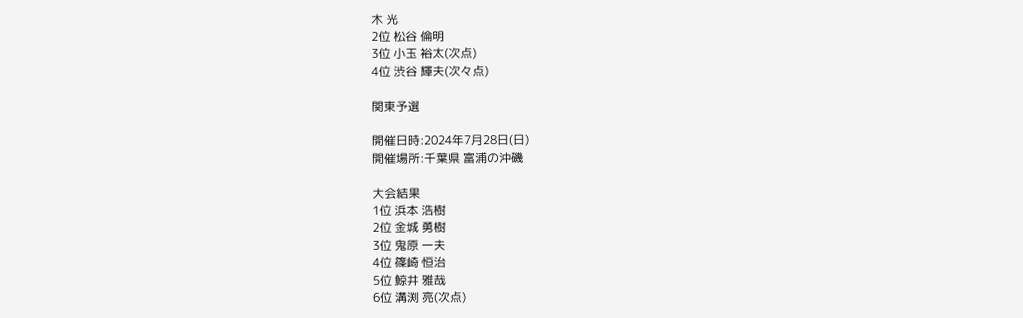木 光
2位 松谷 倫明
3位 小玉 裕太(次点)
4位 渋谷 輝夫(次々点)

関東予選

開催日時:2024年7月28日(日)
開催場所:千葉県 富浦の沖磯

大会結果
1位 浜本 浩樹
2位 金城 勇樹
3位 鬼原 一夫
4位 篠崎 恒治
5位 鯨井 雅哉
6位 溝渕 亮(次点)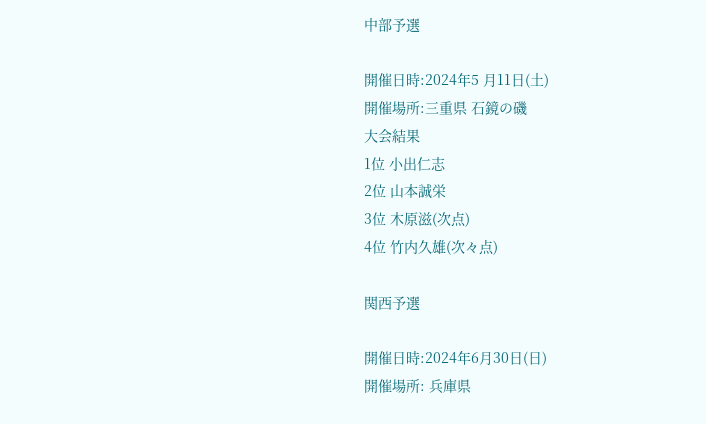中部予選

開催日時:2024年5 月11日(土)
開催場所:三重県 石鏡の磯
大会結果
1位 小出仁志
2位 山本誠栄
3位 木原滋(次点)
4位 竹内久雄(次々点)

関西予選

開催日時:2024年6月30日(日)
開催場所: 兵庫県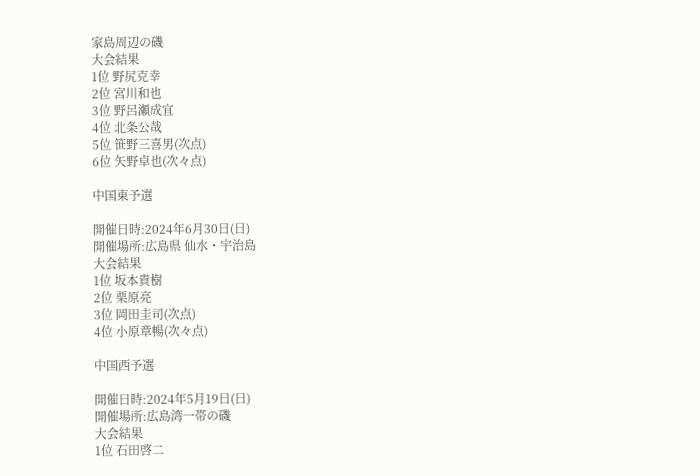家島周辺の磯
大会結果
1位 野尻克幸
2位 宮川和也
3位 野呂瀬成宜
4位 北条公哉
5位 笹野三喜男(次点)
6位 矢野卓也(次々点)

中国東予選

開催日時:2024年6月30日(日)
開催場所:広島県 仙水・宇治島
大会結果
1位 坂本貴樹
2位 栗原亮
3位 岡田圭司(次点)
4位 小原章暢(次々点)

中国西予選

開催日時:2024年5月19日(日)
開催場所:広島湾一帯の磯
大会結果
1位 石田啓二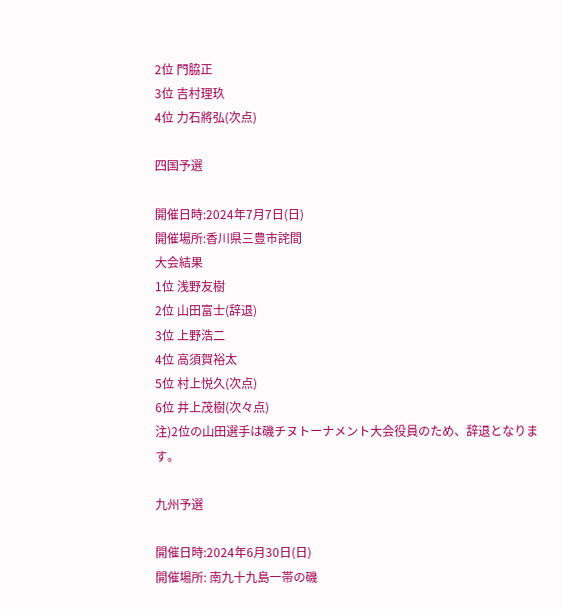2位 門脇正
3位 吉村理玖
4位 力石將弘(次点)

四国予選

開催日時:2024年7月7日(日)
開催場所:香川県三豊市詫間
大会結果
1位 浅野友樹
2位 山田富士(辞退)
3位 上野浩二
4位 高須賀裕太
5位 村上悦久(次点)
6位 井上茂樹(次々点)
注)2位の山田選手は磯チヌトーナメント大会役員のため、辞退となります。

九州予選

開催日時:2024年6月30日(日)
開催場所: 南九十九島一帯の磯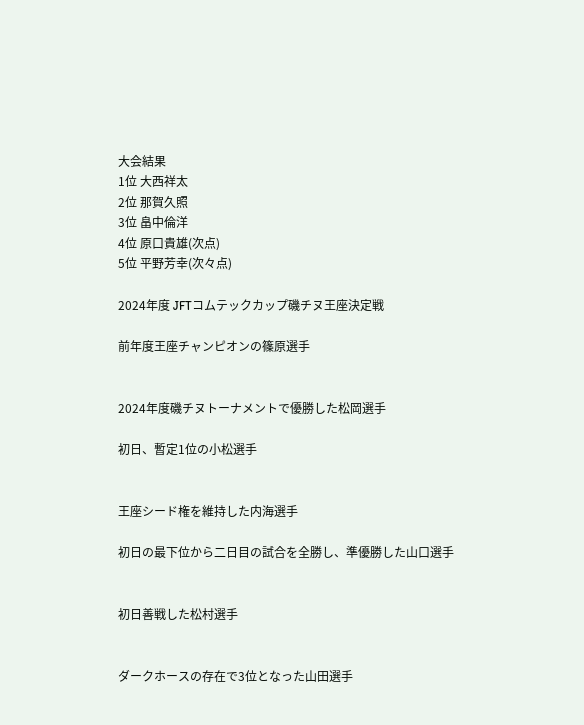大会結果
1位 大西祥太
2位 那賀久照
3位 畠中倫洋
4位 原口貴雄(次点)
5位 平野芳幸(次々点)

2024年度 JFTコムテックカップ磯チヌ王座決定戦

前年度王座チャンピオンの篠原選手


2024年度磯チヌトーナメントで優勝した松岡選手

初日、暫定1位の小松選手


王座シード権を維持した内海選手

初日の最下位から二日目の試合を全勝し、準優勝した山口選手


初日善戦した松村選手


ダークホースの存在で3位となった山田選手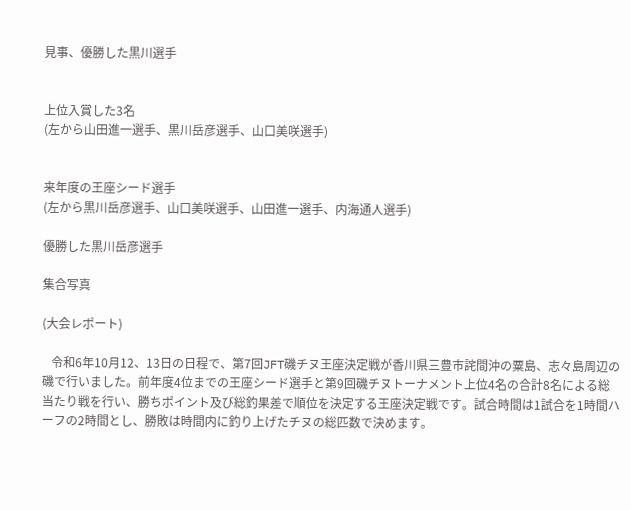見事、優勝した黒川選手


上位入賞した3名
(左から山田進一選手、黒川岳彦選手、山口美咲選手)


来年度の王座シード選手
(左から黒川岳彦選手、山口美咲選手、山田進一選手、内海通人選手)

優勝した黒川岳彦選手

集合写真

(大会レポート)

   令和6年10月12、13日の日程で、第7回JFT磯チヌ王座決定戦が香川県三豊市詫間沖の粟島、志々島周辺の磯で行いました。前年度4位までの王座シード選手と第9回磯チヌトーナメント上位4名の合計8名による総当たり戦を行い、勝ちポイント及び総釣果差で順位を決定する王座決定戦です。試合時間は1試合を1時間ハーフの2時間とし、勝敗は時間内に釣り上げたチヌの総匹数で決めます。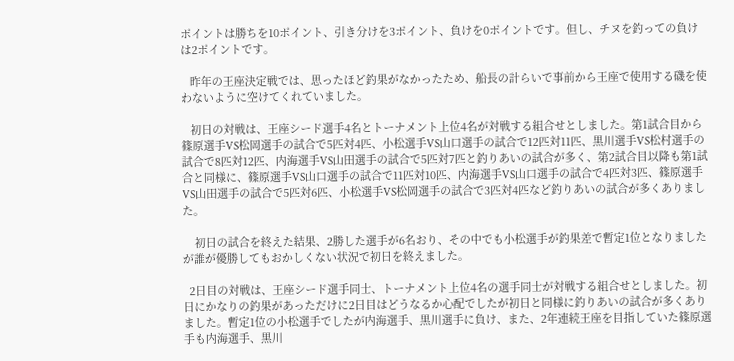ポイントは勝ちを10ポイント、引き分けを3ポイント、負けを0ポイントです。但し、チヌを釣っての負けは2ポイントです。

   昨年の王座決定戦では、思ったほど釣果がなかったため、船長の計らいで事前から王座で使用する磯を使わないように空けてくれていました。

   初日の対戦は、王座シード選手4名とトーナメント上位4名が対戦する組合せとしました。第1試合目から篠原選手VS松岡選手の試合で5匹対4匹、小松選手VS山口選手の試合で12匹対11匹、黒川選手VS松村選手の試合で8匹対12匹、内海選手VS山田選手の試合で5匹対7匹と釣りあいの試合が多く、第2試合目以降も第1試合と同様に、篠原選手VS山口選手の試合で11匹対10匹、内海選手VS山口選手の試合で4匹対3匹、篠原選手VS山田選手の試合で5匹対6匹、小松選手VS松岡選手の試合で3匹対4匹など釣りあいの試合が多くありました。

    初日の試合を終えた結果、2勝した選手が6名おり、その中でも小松選手が釣果差で暫定1位となりましたが誰が優勝してもおかしくない状況で初日を終えました。

  2日目の対戦は、王座シード選手同士、トーナメント上位4名の選手同士が対戦する組合せとしました。初日にかなりの釣果があっただけに2日目はどうなるか心配でしたが初日と同様に釣りあいの試合が多くありました。暫定1位の小松選手でしたが内海選手、黒川選手に負け、また、2年連続王座を目指していた篠原選手も内海選手、黒川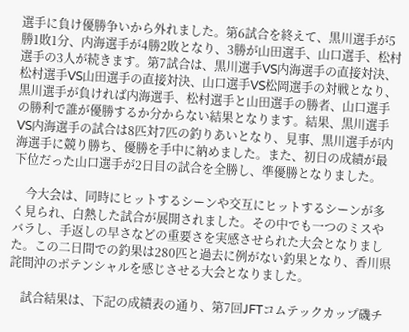選手に負け優勝争いから外れました。第6試合を終えて、黒川選手が5勝1敗1分、内海選手が4勝2敗となり、3勝が山田選手、山口選手、松村選手の3人が続きます。第7試合は、黒川選手VS内海選手の直接対決、松村選手VS山田選手の直接対決、山口選手VS松岡選手の対戦となり、黒川選手が負ければ内海選手、松村選手と山田選手の勝者、山口選手の勝利で誰が優勝するか分からない結果となります。結果、黒川選手VS内海選手の試合は8匹対7匹の釣りあいとなり、見事、黒川選手が内海選手に競り勝ち、優勝を手中に納めました。また、初日の成績が最下位だった山口選手が2日目の試合を全勝し、準優勝となりました。

    今大会は、同時にヒットするシーンや交互にヒットするシーンが多く見られ、白熱した試合が展開されました。その中でも一つのミスやバラし、手返しの早さなどの重要さを実感させられた大会となりました。この二日間での釣果は280匹と過去に例がない釣果となり、香川県詫間沖のポテンシャルを感じさせる大会となりました。

    試合結果は、下記の成績表の通り、第7回JFTコムテックカップ磯チ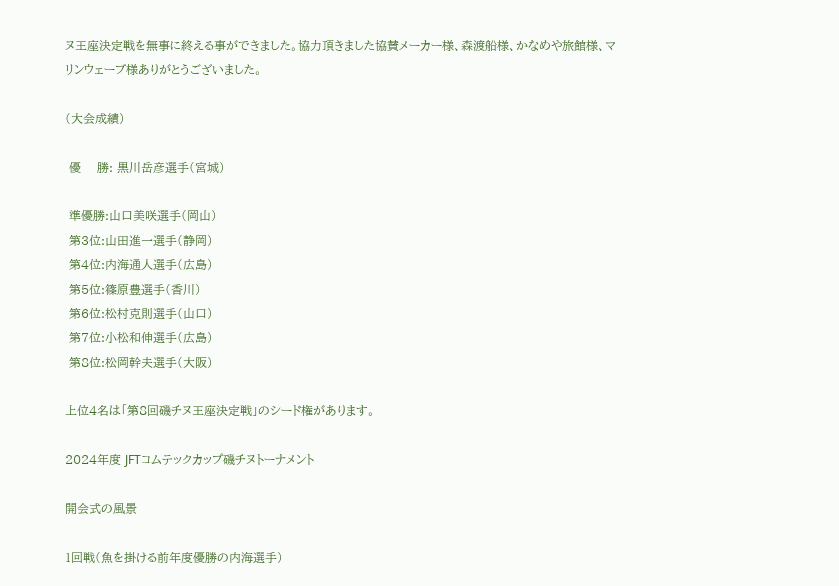ヌ王座決定戦を無事に終える事ができました。協力頂きました協賛メーカー様、森渡船様、かなめや旅館様、マリンウェーブ様ありがとうございました。

(大会成績)

 優    勝: 黒川岳彦選手(宮城)

 準優勝:山口美咲選手(岡山)
 第3位:山田進一選手(静岡)
 第4位:内海通人選手(広島)
 第5位:篠原豊選手(香川)
 第6位:松村克則選手(山口)
 第7位:小松和伸選手(広島)
 第8位:松岡幹夫選手(大阪)

上位4名は「第8回磯チヌ王座決定戦」のシード権があります。

2024年度 JFTコムテックカップ磯チヌトーナメント

開会式の風景

1回戦(魚を掛ける前年度優勝の内海選手)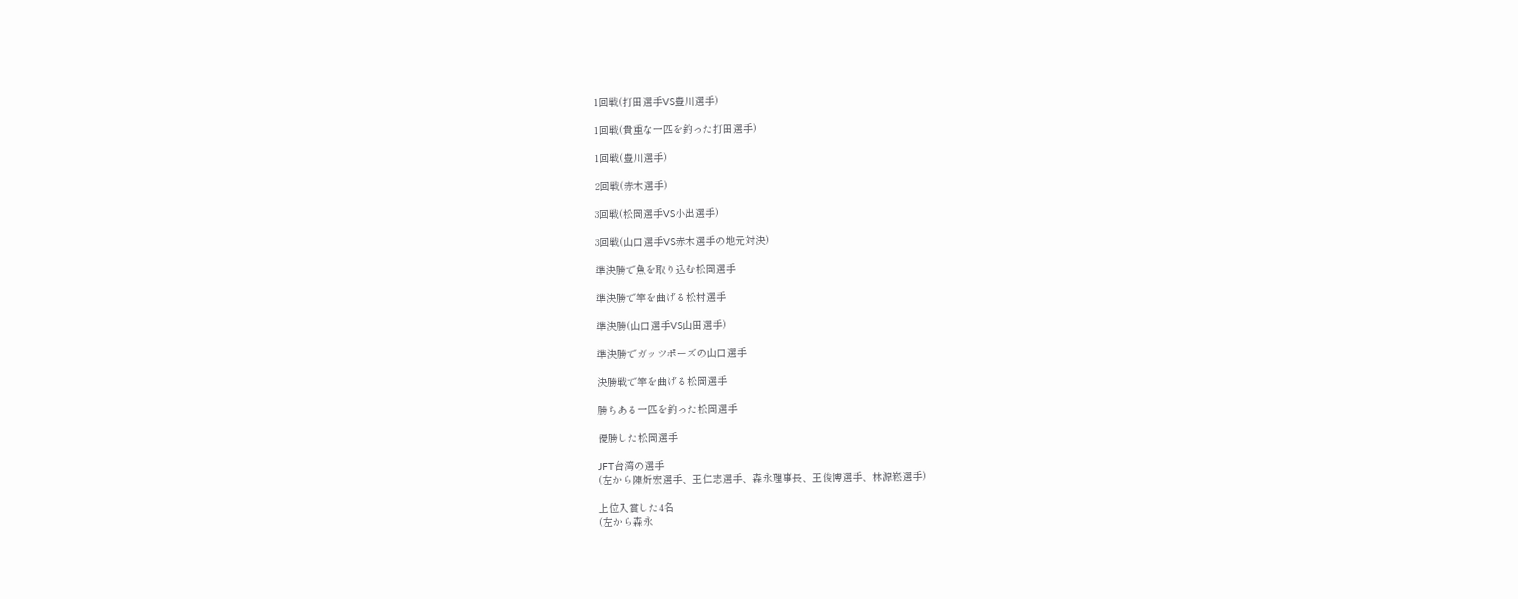1回戦(打田選手VS豊川選手)

1回戦(貴重な一匹を釣った打田選手)

1回戦(豊川選手)

2回戦(赤木選手)

3回戦(松岡選手VS小出選手)

3回戦(山口選手VS赤木選手の地元対決)

準決勝で魚を取り込む松岡選手

準決勝で竿を曲げる松村選手

準決勝(山口選手VS山田選手)

準決勝でガッツポーズの山口選手

決勝戦で竿を曲げる松岡選手

勝ちある一匹を釣った松岡選手

優勝した松岡選手

JFT台湾の選手
(左から陳炘宏選手、王仁志選手、森永理事長、王俊博選手、林源崧選手)

上位入賞した4名
(左から森永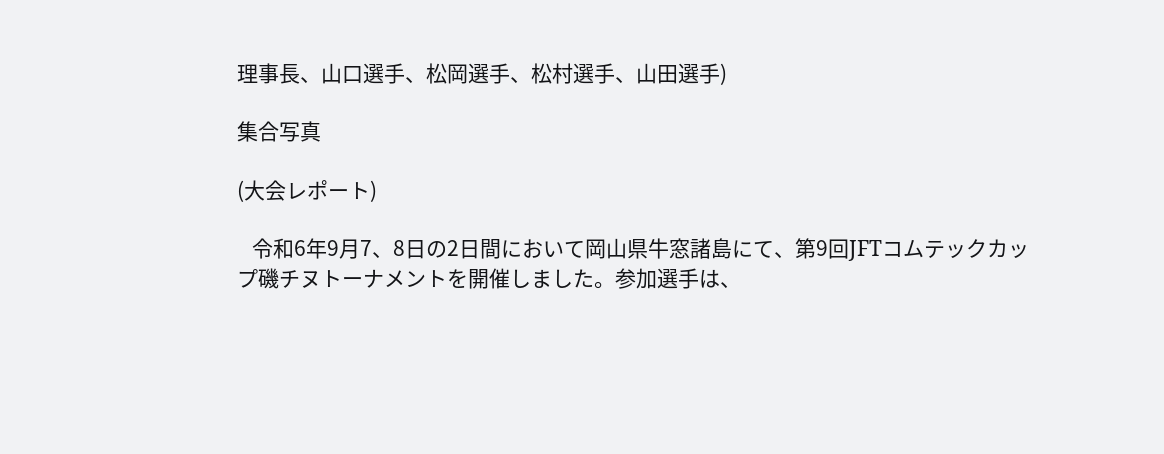理事長、山口選手、松岡選手、松村選手、山田選手)

集合写真

(大会レポート)

   令和6年9月7、8日の2日間において岡山県牛窓諸島にて、第9回JFTコムテックカップ磯チヌトーナメントを開催しました。参加選手は、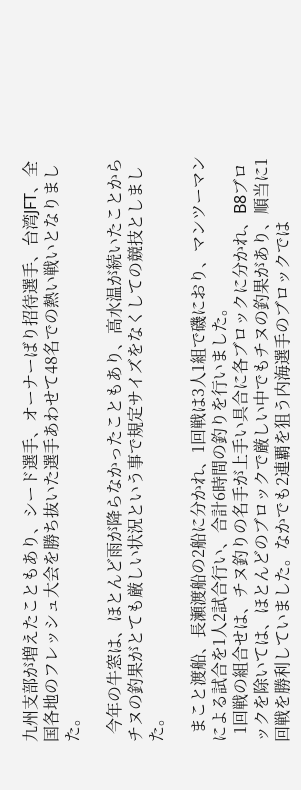九州支部が増えたこともあり、シード選手、オーナーばり招待選手、台湾JFT、全国各地のフレッシュ大会を勝ち抜いた選手あわせて48名での熱い戦いとなりました。

  今年の牛窓は、ほとんど雨が降らなかったこともあり、高水温が続いたことからチヌの釣果がとても厳しい状況という事で規定サイズをなくしての競技としました。

  まこと渡船、長瀬渡船の2船に分かれ、1回戦は3人1組で磯におり、マンツーマンによる試合を1人2試合行い、合計6時間の釣りを行いました。
  1回戦の組合せは、チヌ釣りの名手が上手い具合に各ブロックに分かれ、B8ブロックを除いては、ほとんどのブロックで厳しい中でもチヌの釣果があり、順当に1回戦を勝利していました。なかでも2連覇を狙う内海選手のブロックでは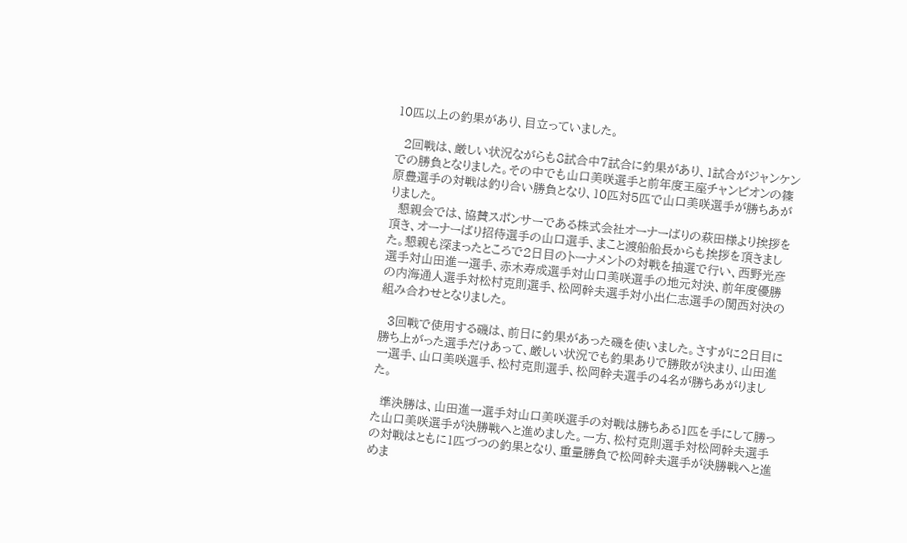10匹以上の釣果があり、目立っていました。

  2回戦は、厳しい状況ながらも8試合中7試合に釣果があり、1試合がジャンケンでの勝負となりました。その中でも山口美咲選手と前年度王座チャンピオンの篠原豊選手の対戦は釣り合い勝負となり、10匹対5匹で山口美咲選手が勝ちあがりました。
  懇親会では、協賛スポンサーである株式会社オーナーばりの萩田様より挨拶を頂き、オーナーばり招待選手の山口選手、まこと渡船船長からも挨拶を頂きました。懇親も深まったところで2日目のトーナメントの対戦を抽選で行い、西野光彦選手対山田進一選手、赤木寿成選手対山口美咲選手の地元対決、前年度優勝の内海通人選手対松村克則選手、松岡幹夫選手対小出仁志選手の関西対決の組み合わせとなりました。

  3回戦で使用する磯は、前日に釣果があった磯を使いました。さすがに2日目に勝ち上がった選手だけあって、厳しい状況でも釣果ありで勝敗が決まり、山田進一選手、山口美咲選手、松村克則選手、松岡幹夫選手の4名が勝ちあがりました。

  準決勝は、山田進一選手対山口美咲選手の対戦は勝ちある1匹を手にして勝った山口美咲選手が決勝戦へと進めました。一方、松村克則選手対松岡幹夫選手の対戦はともに1匹づつの釣果となり、重量勝負で松岡幹夫選手が決勝戦へと進めま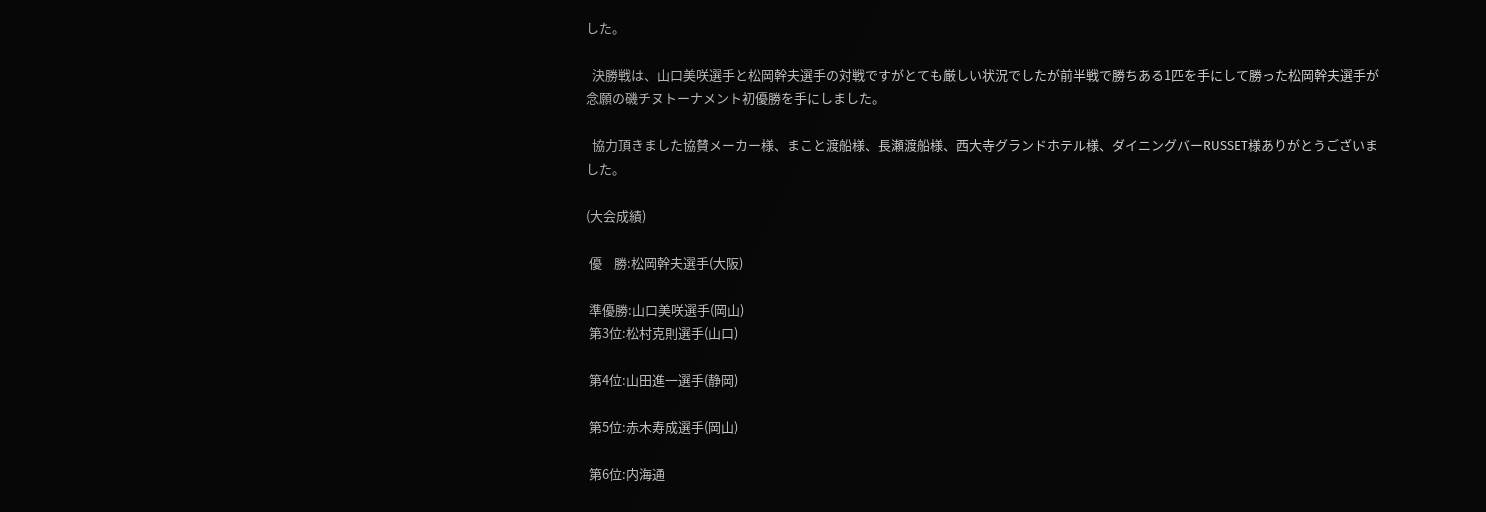した。

  決勝戦は、山口美咲選手と松岡幹夫選手の対戦ですがとても厳しい状況でしたが前半戦で勝ちある1匹を手にして勝った松岡幹夫選手が念願の磯チヌトーナメント初優勝を手にしました。

  協力頂きました協賛メーカー様、まこと渡船様、長瀬渡船様、西大寺グランドホテル様、ダイニングバーRUSSET様ありがとうございました。

(大会成績)

 優    勝:松岡幹夫選手(大阪)

 準優勝:山口美咲選手(岡山)
 第3位:松村克則選手(山口)

 第4位:山田進一選手(静岡)

 第5位:赤木寿成選手(岡山)

 第6位:内海通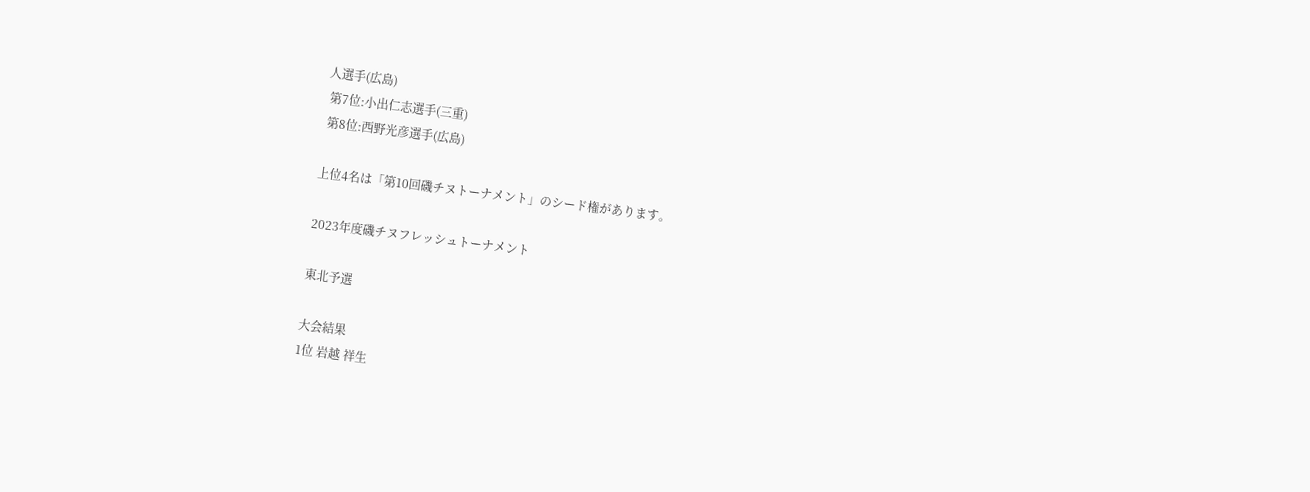人選手(広島)
 第7位:小出仁志選手(三重)
 第8位:西野光彦選手(広島)

上位4名は「第10回磯チヌトーナメント」のシード権があります。

2023年度磯チヌフレッシュトーナメント

東北予選

大会結果
1位 岩越 祥生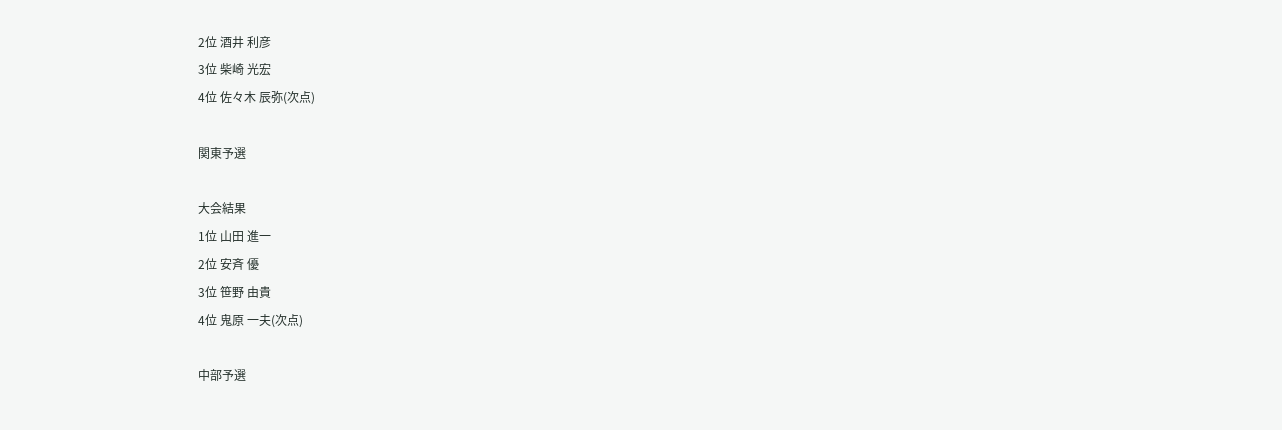2位 酒井 利彦
3位 柴崎 光宏
4位 佐々木 辰弥(次点)

関東予選

大会結果
1位 山田 進一
2位 安斉 優
3位 笹野 由貴
4位 鬼原 一夫(次点)

中部予選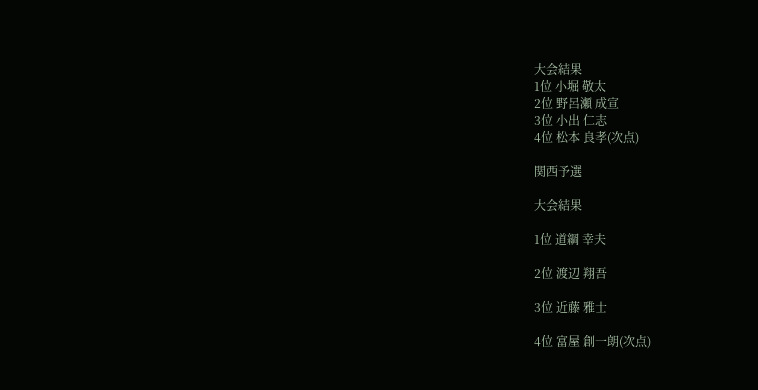大会結果
1位 小堀 敬太
2位 野呂瀬 成宣
3位 小出 仁志
4位 松本 良孝(次点)

関西予選

大会結果

1位 道綱 幸夫

2位 渡辺 翔吾

3位 近藤 雅士

4位 富屋 創一朗(次点)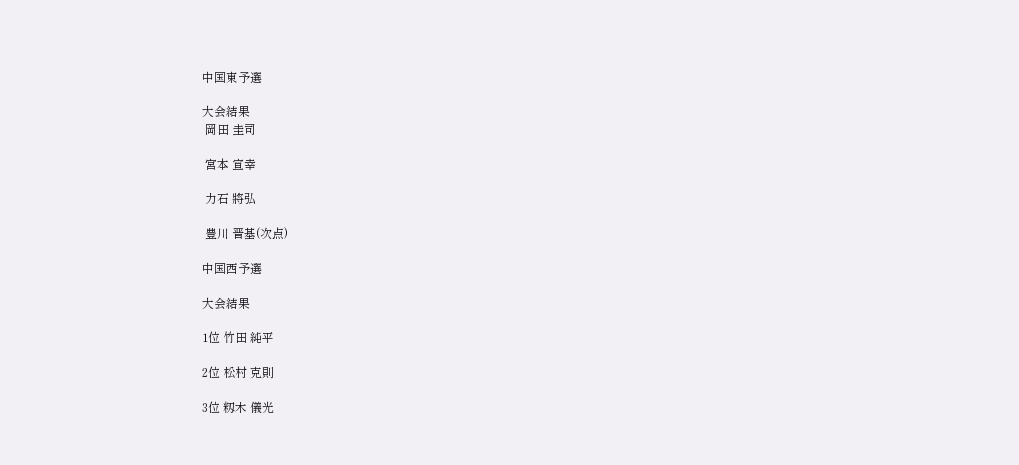中国東予選

大会結果
 岡田 圭司

 宮本 宣幸

 力石 將弘

 豊川 晋基(次点)

中国西予選

大会結果

1位 竹田 純平

2位 松村 克則

3位 籾木 儀光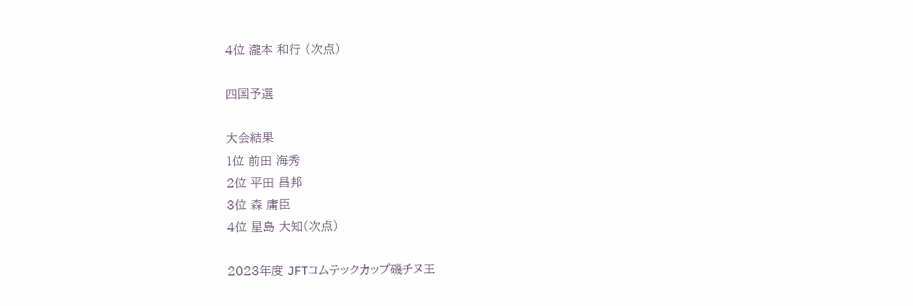4位 瀧本 和行 (次点)

四国予選

大会結果
1位 前田 海秀
2位 平田 昌邦
3位 森 庸臣
4位 星島 大知(次点)

2023年度 JFTコムテックカップ磯チヌ王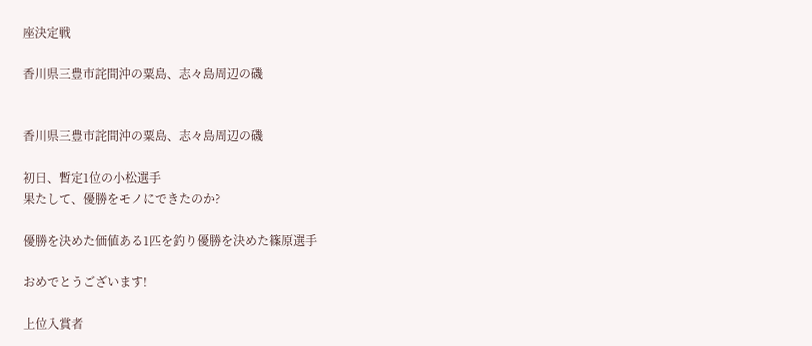座決定戦

香川県三豊市詫間沖の粟島、志々島周辺の磯


香川県三豊市詫間沖の粟島、志々島周辺の磯

初日、暫定1位の小松選手
果たして、優勝をモノにできたのか?

優勝を決めた価値ある1匹を釣り優勝を決めた篠原選手

おめでとうございます!

上位入賞者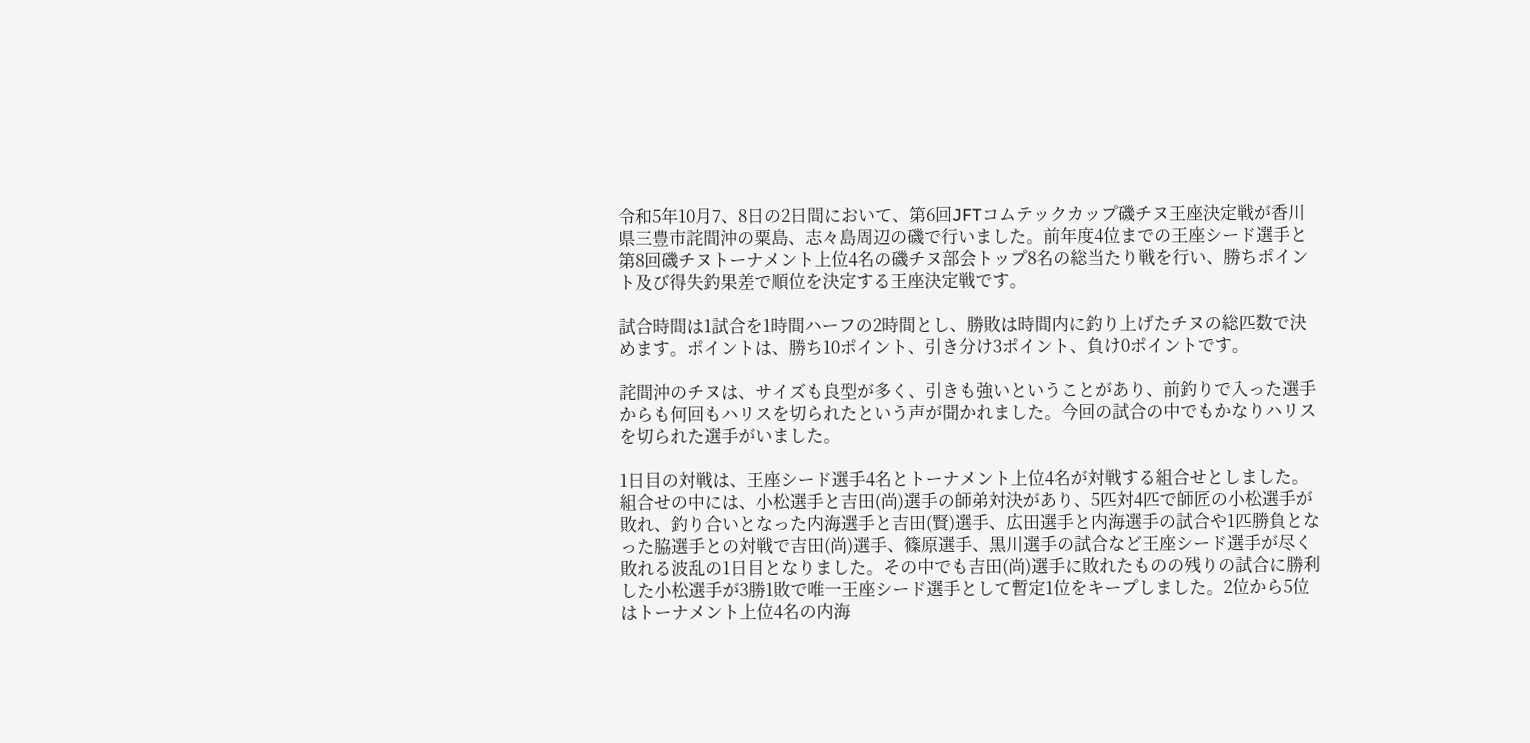令和5年10月7、8日の2日間において、第6回JFTコムテックカップ磯チヌ王座決定戦が香川県三豊市詫間沖の粟島、志々島周辺の磯で行いました。前年度4位までの王座シード選手と第8回磯チヌトーナメント上位4名の磯チヌ部会トップ8名の総当たり戦を行い、勝ちポイント及び得失釣果差で順位を決定する王座決定戦です。

試合時間は1試合を1時間ハーフの2時間とし、勝敗は時間内に釣り上げたチヌの総匹数で決めます。ポイントは、勝ち10ポイント、引き分け3ポイント、負け0ポイントです。

詫間沖のチヌは、サイズも良型が多く、引きも強いということがあり、前釣りで入った選手からも何回もハリスを切られたという声が聞かれました。今回の試合の中でもかなりハリスを切られた選手がいました。

1日目の対戦は、王座シード選手4名とトーナメント上位4名が対戦する組合せとしました。組合せの中には、小松選手と吉田(尚)選手の師弟対決があり、5匹対4匹で師匠の小松選手が敗れ、釣り合いとなった内海選手と吉田(賢)選手、広田選手と内海選手の試合や1匹勝負となった脇選手との対戦で吉田(尚)選手、篠原選手、黒川選手の試合など王座シード選手が尽く敗れる波乱の1日目となりました。その中でも吉田(尚)選手に敗れたものの残りの試合に勝利した小松選手が3勝1敗で唯一王座シード選手として暫定1位をキープしました。2位から5位はトーナメント上位4名の内海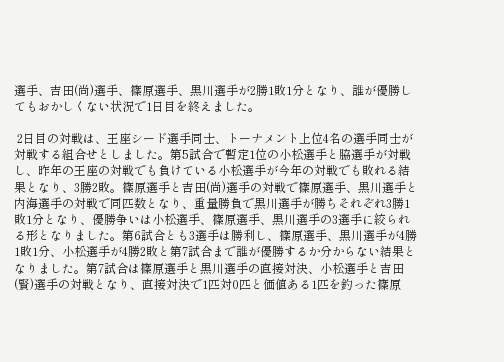選手、吉田(尚)選手、篠原選手、黒川選手が2勝1敗1分となり、誰が優勝してもおかしくない状況で1日目を終えました。

 2日目の対戦は、王座シード選手同士、トーナメント上位4名の選手同士が対戦する組合せとしました。第5試合で暫定1位の小松選手と脇選手が対戦し、昨年の王座の対戦でも負けている小松選手が今年の対戦でも敗れる結果となり、3勝2敗。篠原選手と吉田(尚)選手の対戦で篠原選手、黒川選手と内海選手の対戦で同匹数となり、重量勝負で黒川選手が勝ちそれぞれ3勝1敗1分となり、優勝争いは小松選手、篠原選手、黒川選手の3選手に絞られる形となりました。第6試合とも3選手は勝利し、篠原選手、黒川選手が4勝1敗1分、小松選手が4勝2敗と第7試合まで誰が優勝するか分からない結果となりました。第7試合は篠原選手と黒川選手の直接対決、小松選手と吉田(賢)選手の対戦となり、直接対決で1匹対0匹と価値ある1匹を釣った篠原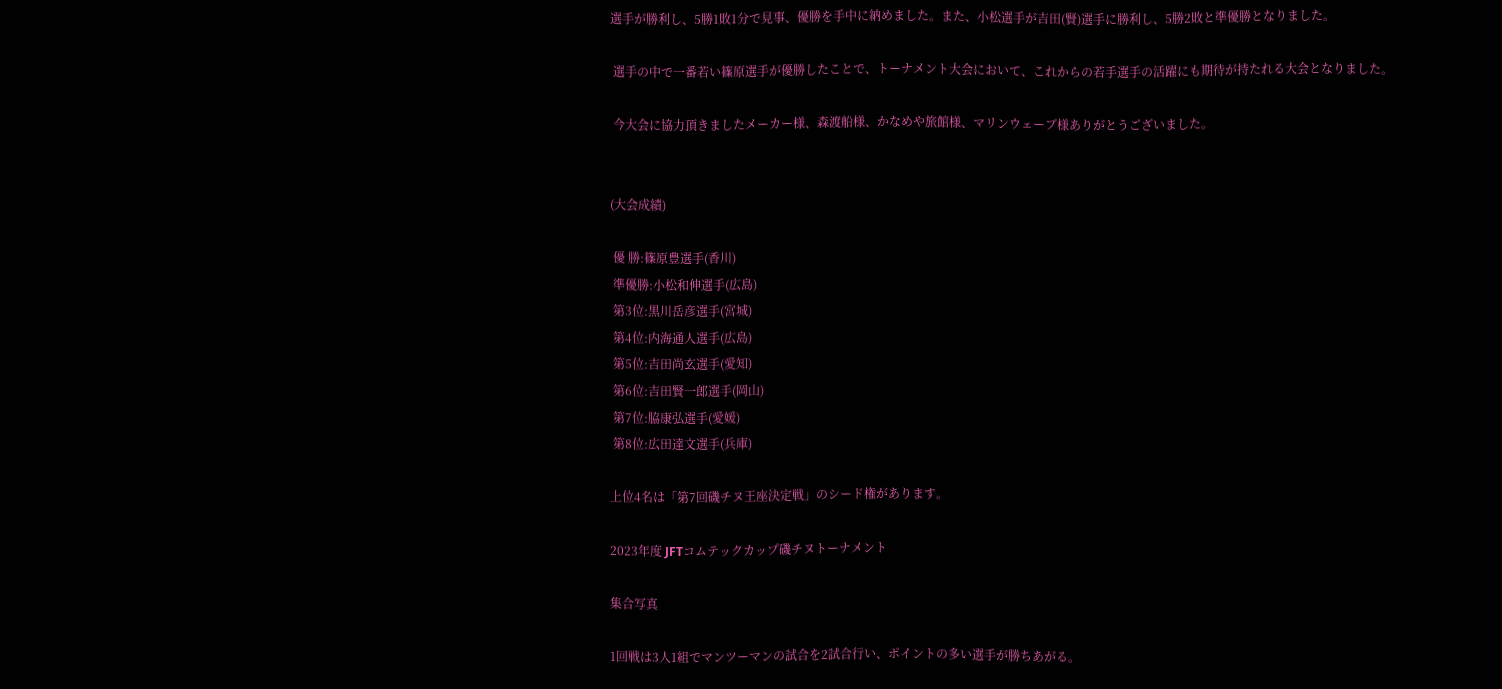選手が勝利し、5勝1敗1分で見事、優勝を手中に納めました。また、小松選手が吉田(賢)選手に勝利し、5勝2敗と準優勝となりました。

 選手の中で一番若い篠原選手が優勝したことで、トーナメント大会において、これからの若手選手の活躍にも期待が持たれる大会となりました。

 今大会に協力頂きましたメーカー様、森渡船様、かなめや旅館様、マリンウェーブ様ありがとうございました。


(大会成績)

 優 勝:篠原豊選手(香川)
 準優勝:小松和伸選手(広島)
 第3位:黒川岳彦選手(宮城)
 第4位:内海通人選手(広島)
 第5位:吉田尚玄選手(愛知)
 第6位:吉田賢一郎選手(岡山)
 第7位:脇康弘選手(愛媛)
 第8位:広田達文選手(兵庫)

上位4名は「第7回磯チヌ王座決定戦」のシード権があります。

2023年度 JFTコムテックカップ磯チヌトーナメント

集合写真

1回戦は3人1組でマンツーマンの試合を2試合行い、ポイントの多い選手が勝ちあがる。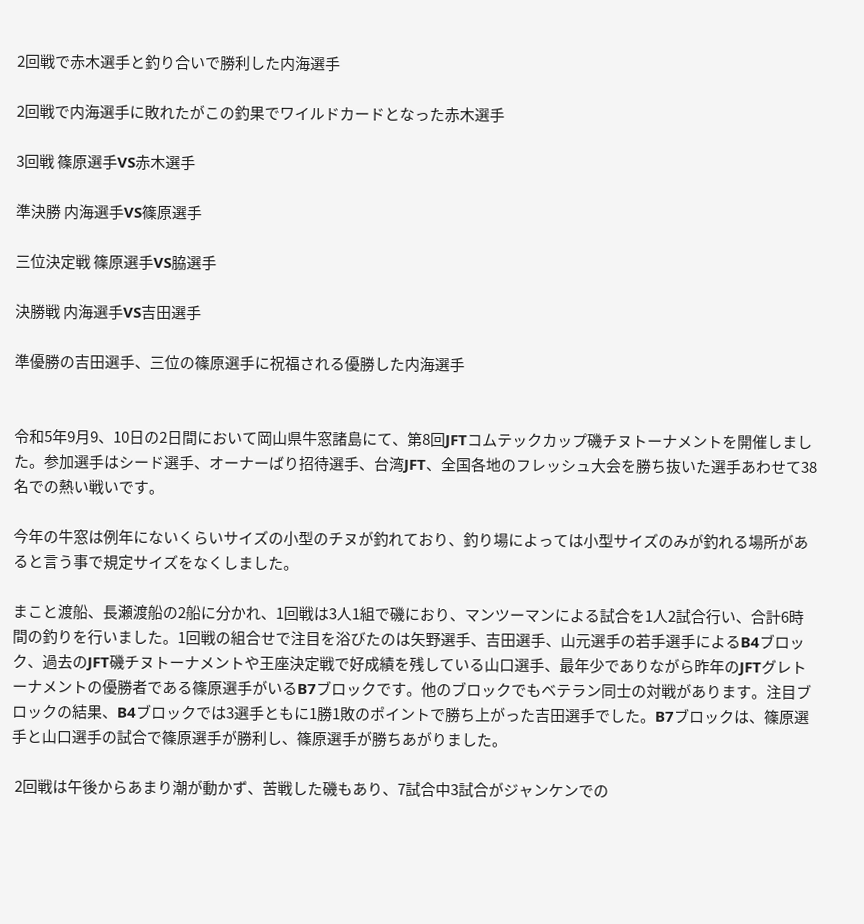2回戦で赤木選手と釣り合いで勝利した内海選手

2回戦で内海選手に敗れたがこの釣果でワイルドカードとなった赤木選手

3回戦 篠原選手VS赤木選手

準決勝 内海選手VS篠原選手

三位決定戦 篠原選手VS脇選手

決勝戦 内海選手VS吉田選手

準優勝の吉田選手、三位の篠原選手に祝福される優勝した内海選手


令和5年9月9、10日の2日間において岡山県牛窓諸島にて、第8回JFTコムテックカップ磯チヌトーナメントを開催しました。参加選手はシード選手、オーナーばり招待選手、台湾JFT、全国各地のフレッシュ大会を勝ち抜いた選手あわせて38名での熱い戦いです。

今年の牛窓は例年にないくらいサイズの小型のチヌが釣れており、釣り場によっては小型サイズのみが釣れる場所があると言う事で規定サイズをなくしました。

まこと渡船、長瀬渡船の2船に分かれ、1回戦は3人1組で磯におり、マンツーマンによる試合を1人2試合行い、合計6時間の釣りを行いました。1回戦の組合せで注目を浴びたのは矢野選手、吉田選手、山元選手の若手選手によるB4ブロック、過去のJFT磯チヌトーナメントや王座決定戦で好成績を残している山口選手、最年少でありながら昨年のJFTグレトーナメントの優勝者である篠原選手がいるB7ブロックです。他のブロックでもベテラン同士の対戦があります。注目ブロックの結果、B4ブロックでは3選手ともに1勝1敗のポイントで勝ち上がった吉田選手でした。B7ブロックは、篠原選手と山口選手の試合で篠原選手が勝利し、篠原選手が勝ちあがりました。

 2回戦は午後からあまり潮が動かず、苦戦した磯もあり、7試合中3試合がジャンケンでの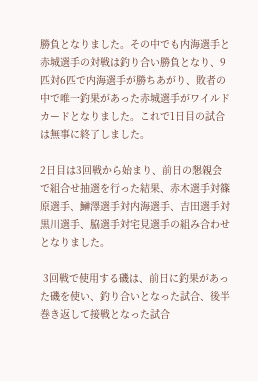勝負となりました。その中でも内海選手と赤城選手の対戦は釣り合い勝負となり、9匹対6匹で内海選手が勝ちあがり、敗者の中で唯一釣果があった赤城選手がワイルドカードとなりました。これで1日目の試合は無事に終了しました。

2日目は3回戦から始まり、前日の懇親会で組合せ抽選を行った結果、赤木選手対篠原選手、鰰澤選手対内海選手、吉田選手対黒川選手、脇選手対宅見選手の組み合わせとなりました。

 3回戦で使用する磯は、前日に釣果があった磯を使い、釣り合いとなった試合、後半巻き返して接戦となった試合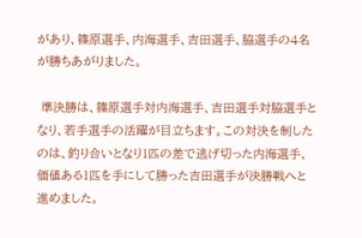があり、篠原選手、内海選手、吉田選手、脇選手の4名が勝ちあがりました。

 準決勝は、篠原選手対内海選手、吉田選手対脇選手となり、若手選手の活躍が目立ちます。この対決を制したのは、釣り合いとなり1匹の差で逃げ切った内海選手、価値ある1匹を手にして勝った吉田選手が決勝戦へと進めました。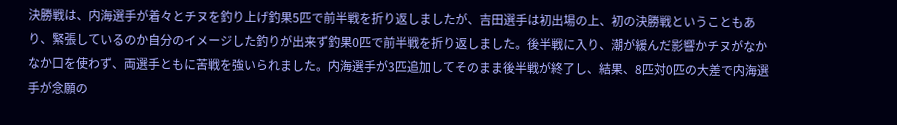決勝戦は、内海選手が着々とチヌを釣り上げ釣果5匹で前半戦を折り返しましたが、吉田選手は初出場の上、初の決勝戦ということもあり、緊張しているのか自分のイメージした釣りが出来ず釣果0匹で前半戦を折り返しました。後半戦に入り、潮が緩んだ影響かチヌがなかなか口を使わず、両選手ともに苦戦を強いられました。内海選手が3匹追加してそのまま後半戦が終了し、結果、8匹対0匹の大差で内海選手が念願の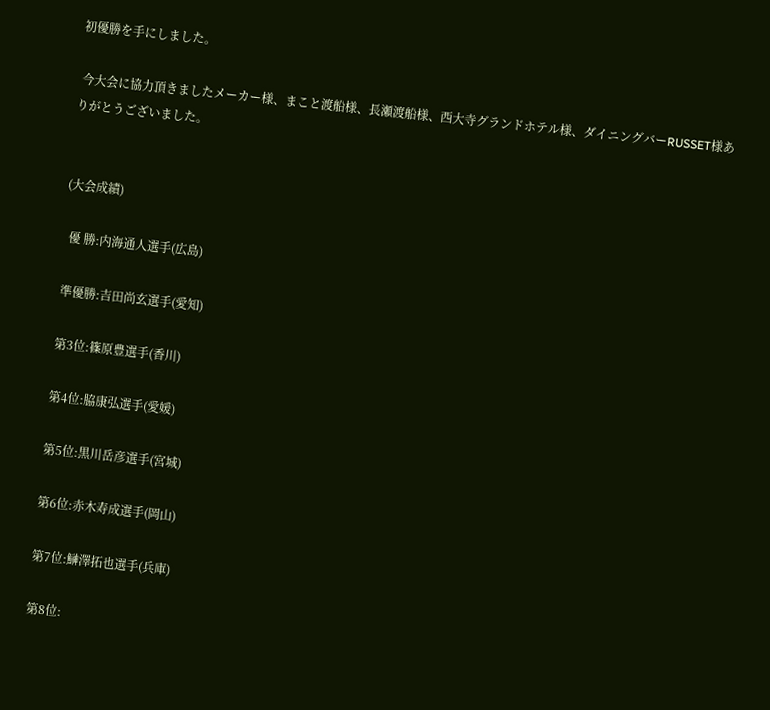初優勝を手にしました。

 今大会に協力頂きましたメーカー様、まこと渡船様、長瀬渡船様、西大寺グランドホテル様、ダイニングバーRUSSET様ありがとうございました。


(大会成績)

  優 勝:内海通人選手(広島)

 準優勝:吉田尚玄選手(愛知)

 第3位:篠原豊選手(香川)

 第4位:脇康弘選手(愛媛)

 第5位:黒川岳彦選手(宮城)

 第6位:赤木寿成選手(岡山)

 第7位:鰰澤拓也選手(兵庫)

 第8位: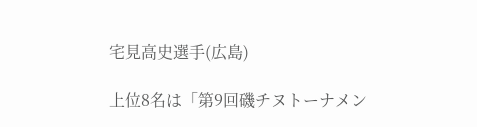宅見高史選手(広島)

上位8名は「第9回磯チヌトーナメン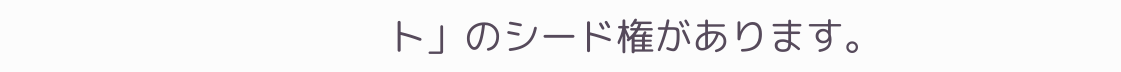ト」のシード権があります。